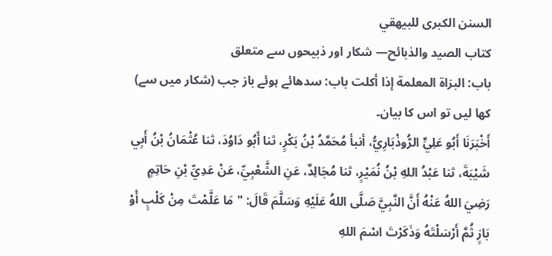السنن الكبرى للبيهقي
كتاب الصيد والذبائح— شکار اور ذبیحوں سے متعلق
باب: البزاة المعلمة إذا أكلت باب: سدھائے ہوئے باز جب (شکار میں سے) کھا لیں تو اس کا بیان۔
أَخْبَرَنَا أَبُو عَلِيٍّ الرُّوذْبَارِيُّ، أنبأ مُحَمَّدُ بْنُ بَكْرٍ، ثنا أَبُو دَاوُدَ، ثنا عُثْمَانُ بْنُ أَبِي شَيْبَةَ، ثنا عَبْدُ اللهِ بْنُ نُمَيْرٍ، ثنا مُجَالِدٌ، عَنِ الشَّعْبِيِّ، عَنْ عَدِيِّ بْنِ حَاتِمٍ رَضِيَ اللهُ عَنْهُ أَنَّ النَّبِيَّ صَلَّى اللهُ عَلَيْهِ وَسَلَّمَ قَالَ: " مَا عَلَّمْتَ مِنْ كَلْبٍ أَوْ بَازٍ ثُمَّ أَرْسَلْتَهُ وَذَكَرْتَ اسْمَ اللهِ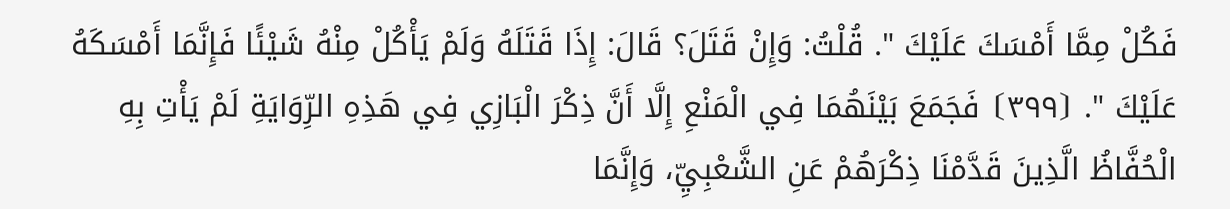فَكُلْ مِمَّا أَمْسَكَ عَلَيْكَ ". قُلْتُ: وَإِنْ قَتَلَ؟ قَالَ: إِذَا قَتَلَهُ وَلَمْ يَأْكُلْ مِنْهُ شَيْئًا فَإِنَّمَا أَمْسَكَهُ عَلَيْكَ ". ⦗٣٩٩⦘ فَجَمَعَ بَيْنَهُمَا فِي الْمَنْعِ إِلَّا أَنَّ ذِكْرَ الْبَازِي فِي هَذِهِ الرِّوَايَةِ لَمْ يَأْتِ بِهِ الْحُفَّاظُ الَّذِينَ قَدَّمْنَا ذِكْرَهُمْ عَنِ الشَّعْبِيِّ، وَإِنَّمَا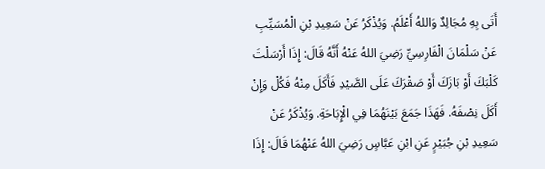أَتَى بِهِ مُجَالِدٌ وَاللهُ أَعْلَمُ. وَيُذْكَرُ عَنْ سَعِيدِ بْنِ الْمُسَيِّبِ عَنْ سَلْمَانَ الْفَارِسِيِّ رَضِيَ اللهُ عَنْهُ أَنَّهُ قَالَ: إِذَا أَرْسَلْتَ كَلْبَكَ أَوْ بَازَكَ أَوْ صَقْرَكَ عَلَى الصَّيْدِ فَأَكَلَ مِنْهُ فَكُلْ وَإِنْ أَكَلَ نِصْفَهُ. فَهَذَا جَمَعَ بَيْنَهُمَا فِي الْإِبَاحَةِ. وَيُذْكَرُ عَنْ سَعِيدِ بْنِ جُبَيْرٍ عَنِ ابْنِ عَبَّاسٍ رَضِيَ اللهُ عَنْهُمَا قَالَ: إِذَا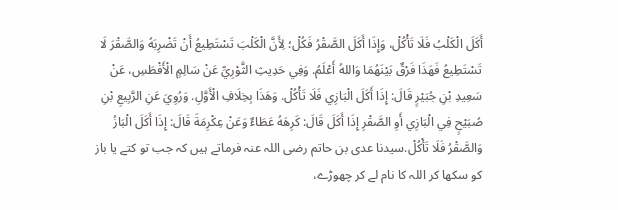أَكَلَ الْكَلْبُ فَلَا تَأْكُلْ، وَإِذَا أَكَلَ الصَّقْرُ فَكُلْ؛ لِأَنَّ الْكَلْبَ تَسْتَطِيعُ أَنْ تَضْرِبَهُ وَالصَّقْرَ لَا تَسْتَطِيعُ فَهَذَا فَرْقٌ بَيْنَهُمَا وَاللهُ أَعْلَمُ. وَفِي حَدِيثِ الثَّوْرِيِّ عَنْ سَالِمٍ الْأَفْطَسِ، عَنْ سَعِيدِ بْنِ جُبَيْرٍ قَالَ: إِذَا أَكَلَ الْبَازِي فَلَا تَأْكُلْ. وَهَذَا بِخِلَافِ الْأَوَّلِ. وَرُوِيَ عَنِ الرَّبِيعِ بْنِ صُبَيْحٍ فِي الْبَازِي أَوِ الصَّقْرِ إِذَا أَكَلَ قَالَ: كَرِهَهُ عَطَاءٌ وَعَنْ عِكْرِمَةَ قَالَ: إِذَا أَكَلَ الْبَازُ وَالصَّقْرُ فَلَا تَأْكُلْ.سیدنا عدی بن حاتم رضی اللہ عنہ فرماتے ہیں کہ جب تو کتے یا باز کو سکھا کر اللہ کا نام لے کر چھوڑے،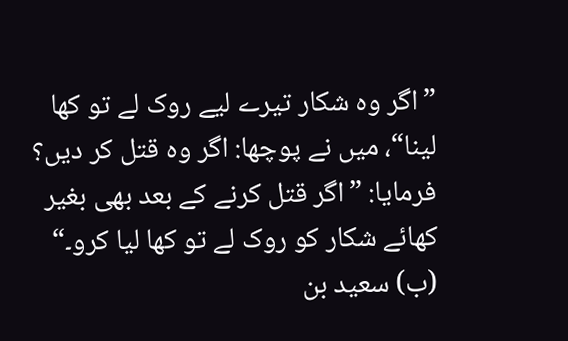”اگر وہ شکار تیرے لیے روک لے تو کھا لینا“، میں نے پوچھا: اگر وہ قتل کر دیں؟ فرمایا: ”اگر قتل کرنے کے بعد بھی بغیر کھائے شکار کو روک لے تو کھا لیا کرو۔“
(ب) سعید بن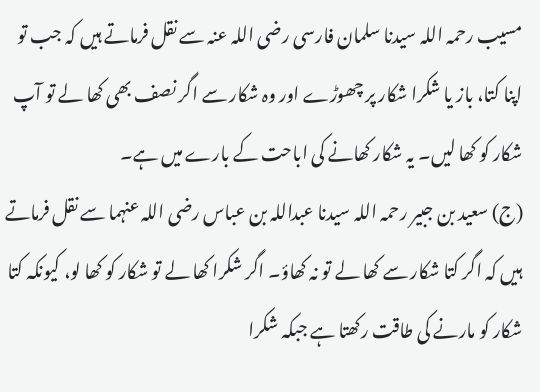مسیب رحمہ اللہ سیدنا سلمان فارسی رضی اللہ عنہ سے نقل فرماتے ہیں کہ جب تو اپنا کتا، باز یا شکرا شکار پر چھوڑے اور وہ شکار سے اگر نصف بھی کھا لے تو آپ شکار کو کھا لیں۔ یہ شکار کھانے کی اباحت کے بارے میں ہے۔
(ج) سعید بن جبیر رحمہ اللہ سیدنا عبداللہ بن عباس رضی اللہ عنہما سے نقل فرماتے ہیں کہ اگر کتا شکار سے کھا لے تو نہ کھاؤ۔ اگر شکرا کھا لے تو شکار کو کھا لو، کیونکہ کتا شکار کو مارنے کی طاقت رکھتا ہے جبکہ شکرا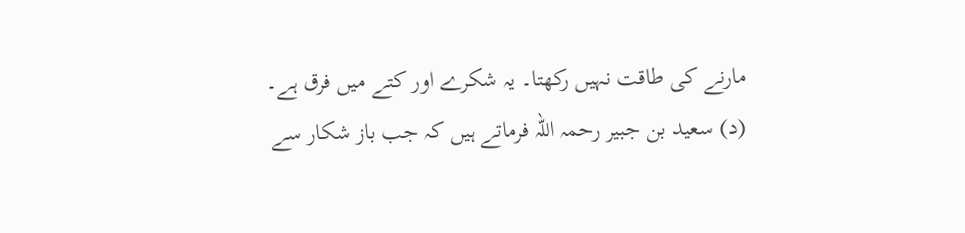مارنے کی طاقت نہیں رکھتا۔ یہ شکرے اور کتے میں فرق ہے۔
(د) سعید بن جبیر رحمہ اللہ فرماتے ہیں کہ جب باز شکار سے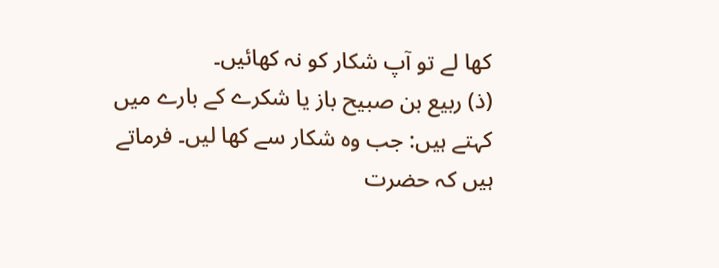کھا لے تو آپ شکار کو نہ کھائیں۔
(ذ) ربیع بن صبیح باز یا شکرے کے بارے میں کہتے ہیں: جب وہ شکار سے کھا لیں۔ فرماتے ہیں کہ حضرت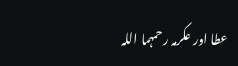عطا اور عکرمہ رحمہما اللہ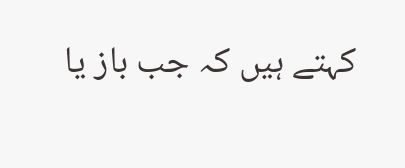کہتے ہیں کہ جب باز یا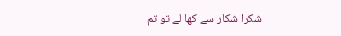شکرا شکار سے کھا لے تو تم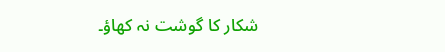شکار کا گوشت نہ کھاؤ۔